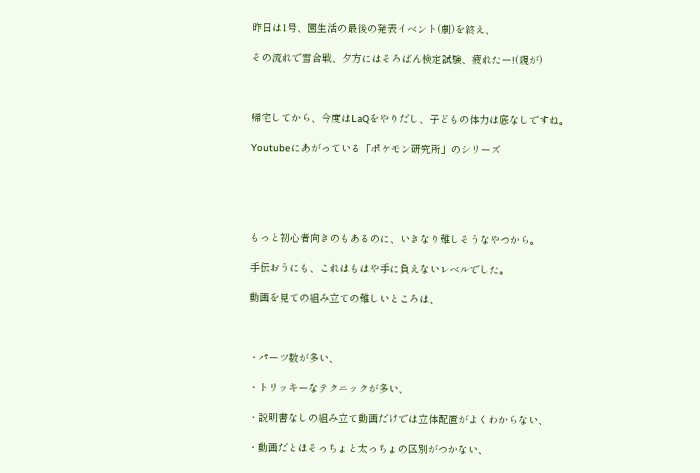昨日は1号、園生活の最後の発表イベント(劇)を終え、

その流れで雪合戦、夕方にはそろばん検定試験、疲れたー!(親が)



帰宅してから、今度はLaQをやりだし、子どもの体力は底なしですね。

Youtubeにあがっている「ポケモン研究所」のシリーズ





もっと初心者向きのもあるのに、いきなり難しそうなやつから。

手伝おうにも、これはもはや手に負えないレベルでした。

動画を見ての組み立ての難しいところは、



・パーツ数が多い、

・トリッキーなテクニックが多い、

・説明書なしの組み立て動画だけでは立体配置がよくわからない、

・動画だとほそっちょと太っちょの区別がつかない、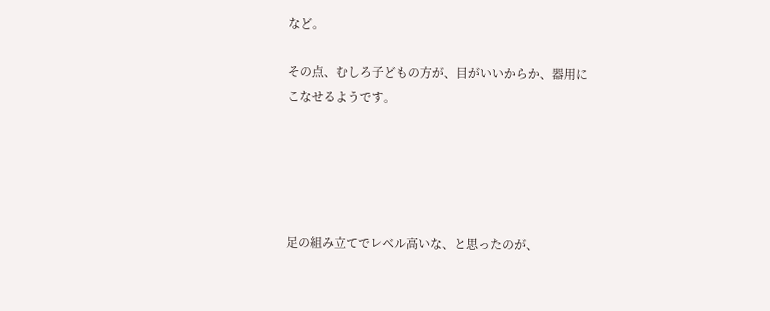など。

その点、むしろ子どもの方が、目がいいからか、器用にこなせるようです。





足の組み立てでレベル高いな、と思ったのが、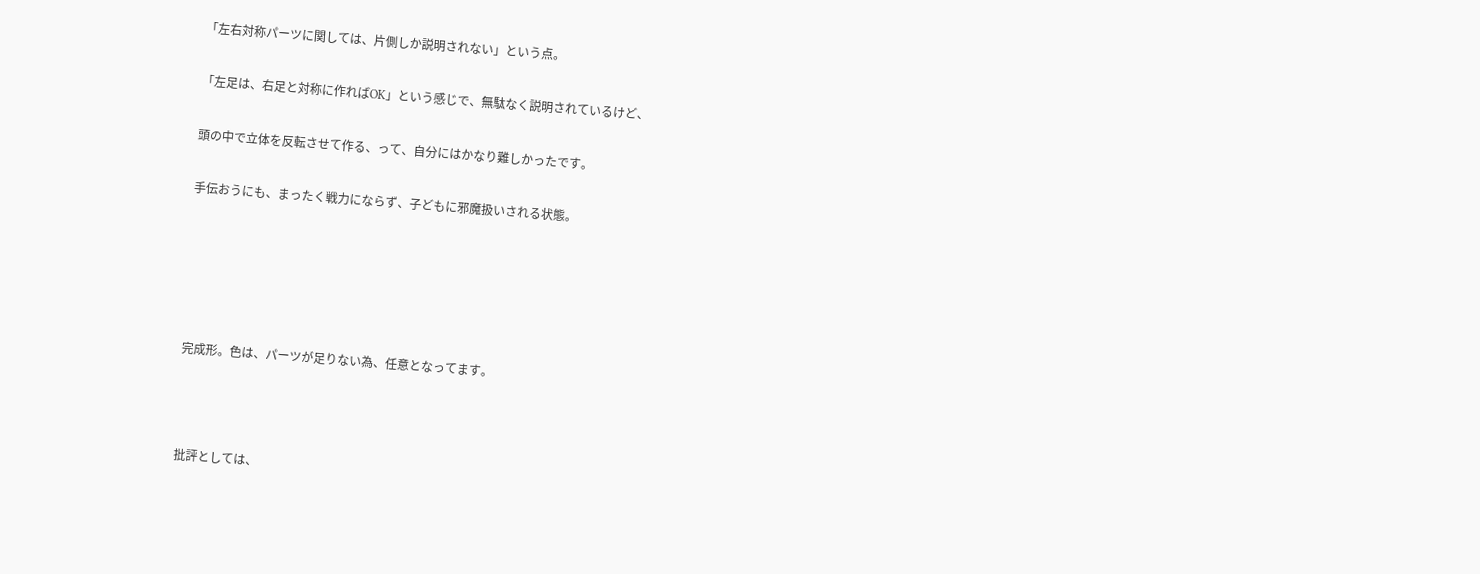「左右対称パーツに関しては、片側しか説明されない」という点。

「左足は、右足と対称に作ればOK」という感じで、無駄なく説明されているけど、

頭の中で立体を反転させて作る、って、自分にはかなり難しかったです。

手伝おうにも、まったく戦力にならず、子どもに邪魔扱いされる状態。





完成形。色は、パーツが足りない為、任意となってます。



批評としては、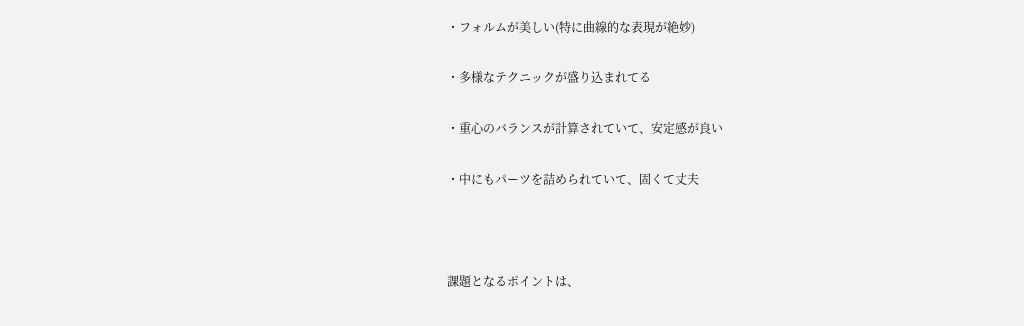・フォルムが美しい(特に曲線的な表現が絶妙)

・多様なテクニックが盛り込まれてる

・重心のバランスが計算されていて、安定感が良い

・中にもパーツを詰められていて、固くて丈夫



課題となるポイントは、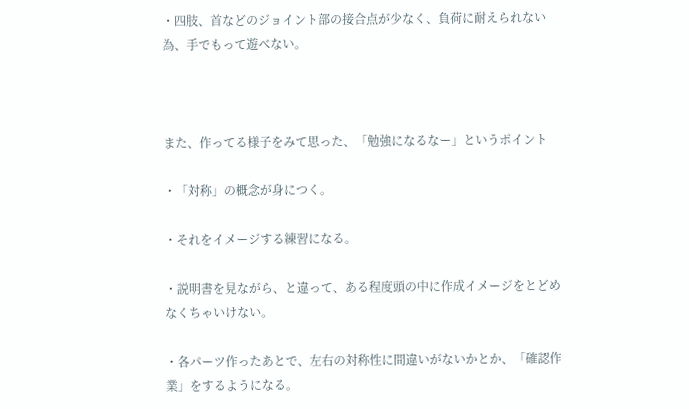・四肢、首などのジョイント部の接合点が少なく、負荷に耐えられない為、手でもって遊べない。



また、作ってる様子をみて思った、「勉強になるなー」というポイント

・「対称」の概念が身につく。

・それをイメージする練習になる。

・説明書を見ながら、と違って、ある程度頭の中に作成イメージをとどめなくちゃいけない。

・各パーツ作ったあとで、左右の対称性に間違いがないかとか、「確認作業」をするようになる。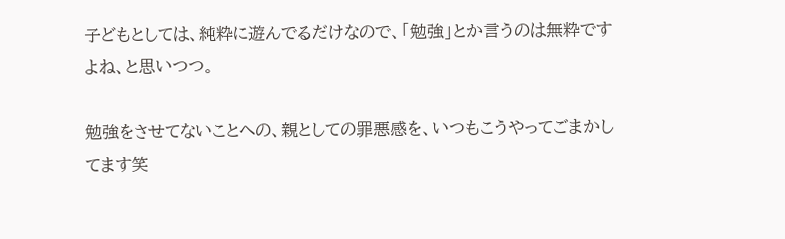子どもとしては、純粋に遊んでるだけなので、「勉強」とか言うのは無粋ですよね、と思いつつ。

勉強をさせてないことへの、親としての罪悪感を、いつもこうやってごまかしてます笑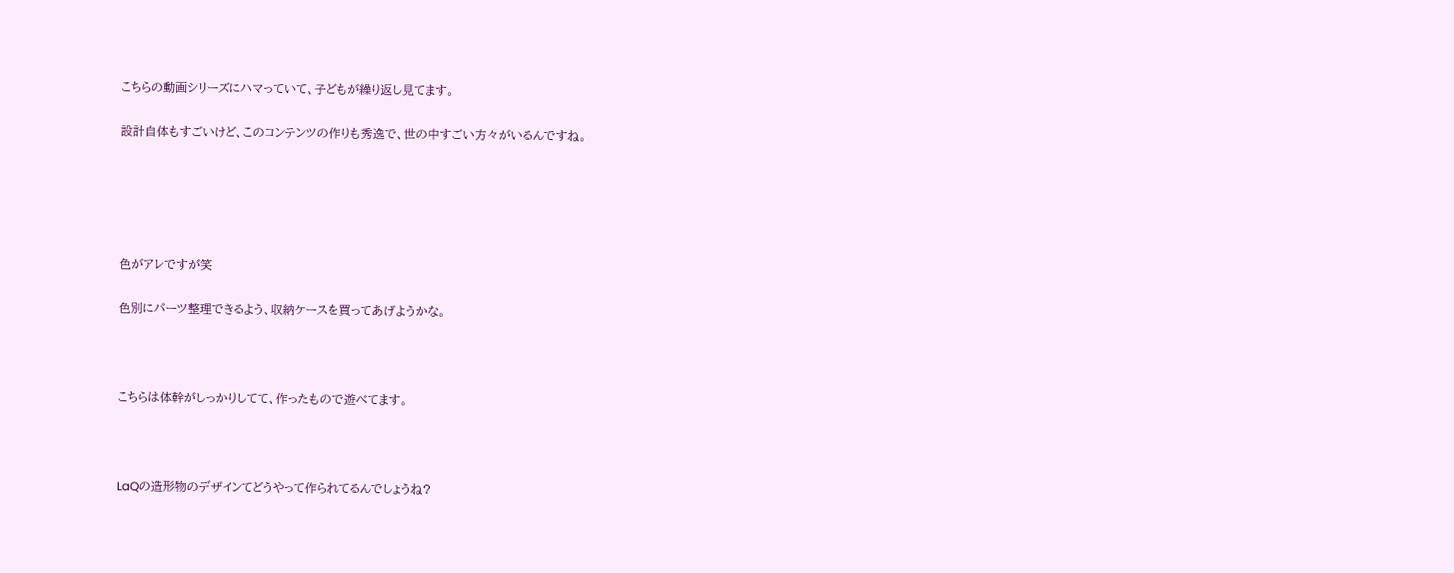こちらの動画シリーズにハマっていて、子どもが繰り返し見てます。

設計自体もすごいけど、このコンテンツの作りも秀逸で、世の中すごい方々がいるんですね。





色がアレですが笑

色別にパーツ整理できるよう、収納ケースを買ってあげようかな。



こちらは体幹がしっかりしてて、作ったもので遊べてます。



LaQの造形物のデザインてどうやって作られてるんでしょうね?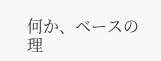何か、ベースの理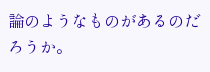論のようなものがあるのだろうか。